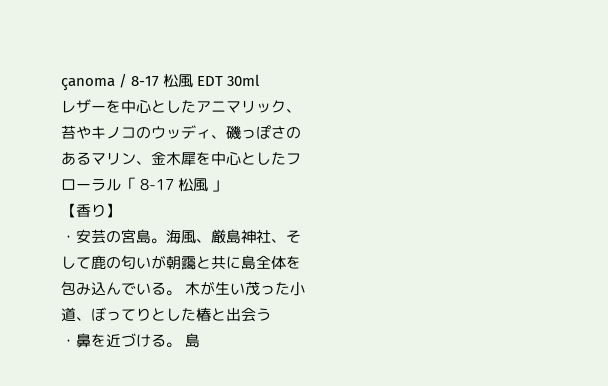çanoma / 8-17 松風 EDT 30ml
レザーを中心としたアニマリック、苔やキノコのウッディ、磯っぽさのあるマリン、金木犀を中心としたフローラル「 8-17 松風 」
【香り】
・安芸の宮島。海風、厳島神社、そして鹿の匂いが朝靄と共に島全体を包み込んでいる。 木が生い茂った小道、ぼってりとした椿と出会う
・鼻を近づける。 島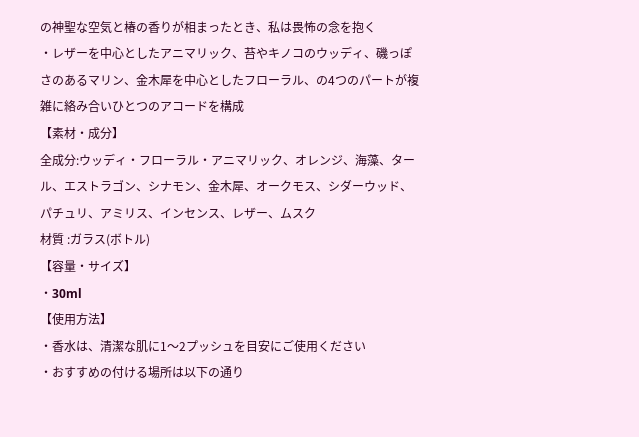の神聖な空気と椿の香りが相まったとき、私は畏怖の念を抱く
・レザーを中心としたアニマリック、苔やキノコのウッディ、磯っぽさのあるマリン、金木犀を中心としたフローラル、の4つのパートが複雑に絡み合いひとつのアコードを構成
【素材・成分】
全成分:ウッディ・フローラル・アニマリック、オレンジ、海藻、タール、エストラゴン、シナモン、金木犀、オークモス、シダーウッド、パチュリ、アミリス、インセンス、レザー、ムスク
材質 :ガラス(ボトル)
【容量・サイズ】
・30ml
【使用方法】
・香水は、清潔な肌に1〜2プッシュを目安にご使用ください
・おすすめの付ける場所は以下の通り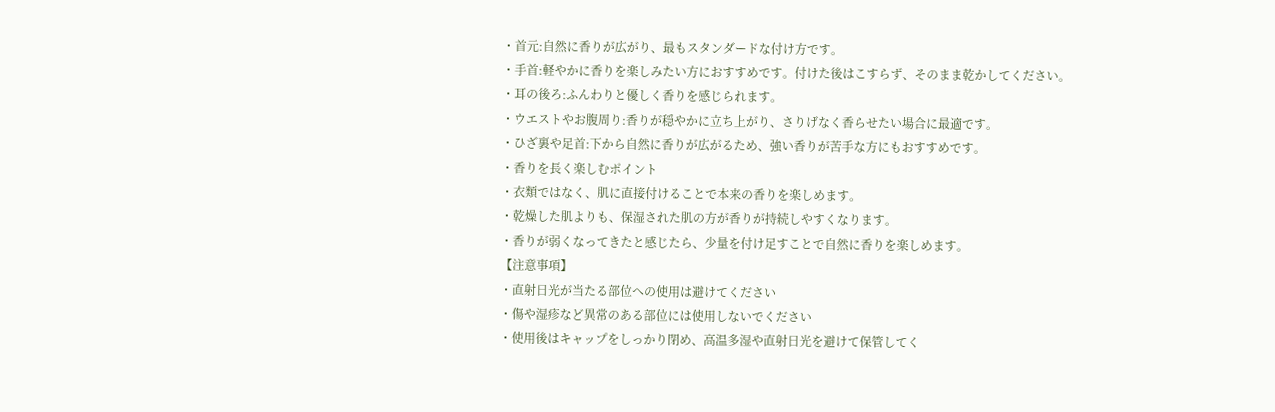・首元:自然に香りが広がり、最もスタンダードな付け方です。
・手首:軽やかに香りを楽しみたい方におすすめです。付けた後はこすらず、そのまま乾かしてください。
・耳の後ろ:ふんわりと優しく香りを感じられます。
・ウエストやお腹周り:香りが穏やかに立ち上がり、さりげなく香らせたい場合に最適です。
・ひざ裏や足首:下から自然に香りが広がるため、強い香りが苦手な方にもおすすめです。
・香りを長く楽しむポイント
・衣類ではなく、肌に直接付けることで本来の香りを楽しめます。
・乾燥した肌よりも、保湿された肌の方が香りが持続しやすくなります。
・香りが弱くなってきたと感じたら、少量を付け足すことで自然に香りを楽しめます。
【注意事項】
・直射日光が当たる部位への使用は避けてください
・傷や湿疹など異常のある部位には使用しないでください
・使用後はキャップをしっかり閉め、高温多湿や直射日光を避けて保管してく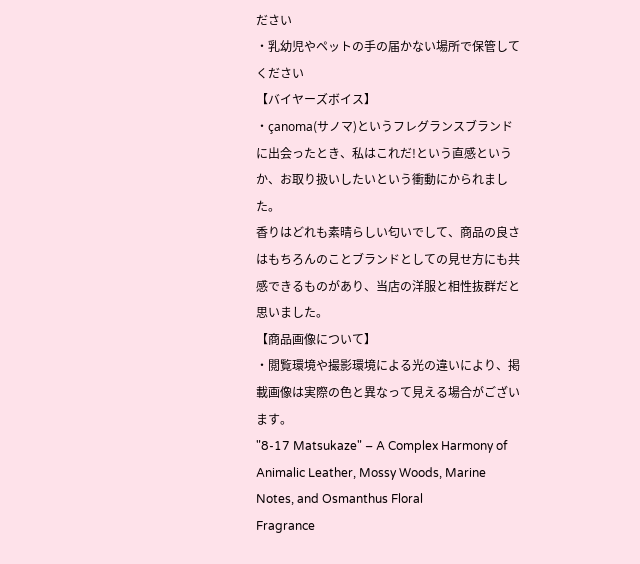ださい
・乳幼児やペットの手の届かない場所で保管してください
【バイヤーズボイス】
・çanoma(サノマ)というフレグランスブランドに出会ったとき、私はこれだ!という直感というか、お取り扱いしたいという衝動にかられました。
香りはどれも素晴らしい匂いでして、商品の良さはもちろんのことブランドとしての見せ方にも共感できるものがあり、当店の洋服と相性抜群だと思いました。
【商品画像について】
・閲覧環境や撮影環境による光の違いにより、掲載画像は実際の色と異なって見える場合がございます。
"8-17 Matsukaze" – A Complex Harmony of Animalic Leather, Mossy Woods, Marine Notes, and Osmanthus Floral
Fragrance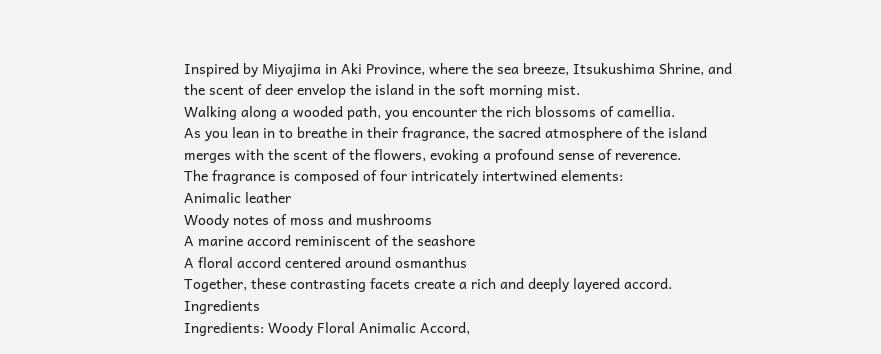Inspired by Miyajima in Aki Province, where the sea breeze, Itsukushima Shrine, and the scent of deer envelop the island in the soft morning mist.
Walking along a wooded path, you encounter the rich blossoms of camellia.
As you lean in to breathe in their fragrance, the sacred atmosphere of the island merges with the scent of the flowers, evoking a profound sense of reverence.
The fragrance is composed of four intricately intertwined elements:
Animalic leather
Woody notes of moss and mushrooms
A marine accord reminiscent of the seashore
A floral accord centered around osmanthus
Together, these contrasting facets create a rich and deeply layered accord.
Ingredients
Ingredients: Woody Floral Animalic Accord,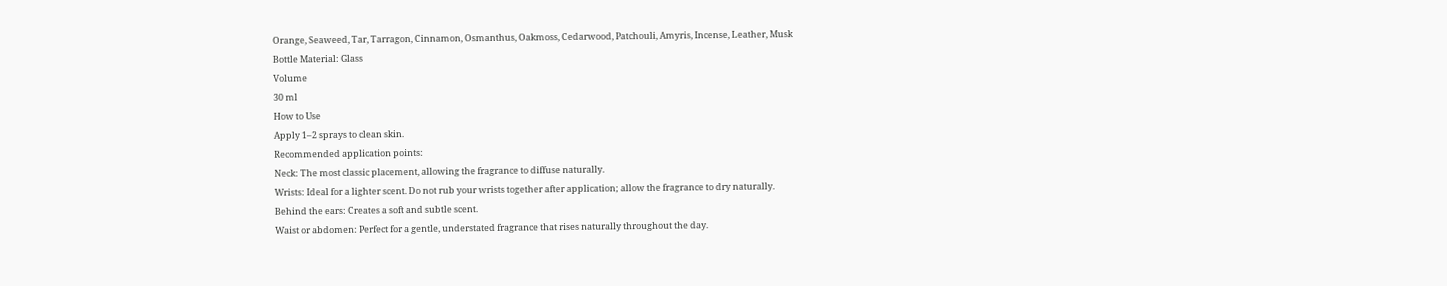Orange, Seaweed, Tar, Tarragon, Cinnamon, Osmanthus, Oakmoss, Cedarwood, Patchouli, Amyris, Incense, Leather, Musk
Bottle Material: Glass
Volume
30 ml
How to Use
Apply 1–2 sprays to clean skin.
Recommended application points:
Neck: The most classic placement, allowing the fragrance to diffuse naturally.
Wrists: Ideal for a lighter scent. Do not rub your wrists together after application; allow the fragrance to dry naturally.
Behind the ears: Creates a soft and subtle scent.
Waist or abdomen: Perfect for a gentle, understated fragrance that rises naturally throughout the day.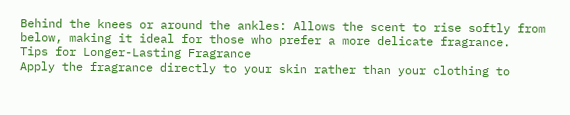Behind the knees or around the ankles: Allows the scent to rise softly from below, making it ideal for those who prefer a more delicate fragrance.
Tips for Longer-Lasting Fragrance
Apply the fragrance directly to your skin rather than your clothing to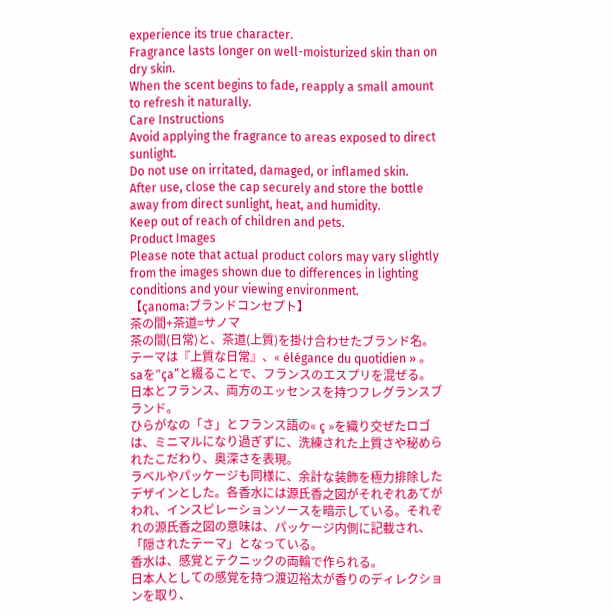experience its true character.
Fragrance lasts longer on well-moisturized skin than on dry skin.
When the scent begins to fade, reapply a small amount to refresh it naturally.
Care Instructions
Avoid applying the fragrance to areas exposed to direct sunlight.
Do not use on irritated, damaged, or inflamed skin.
After use, close the cap securely and store the bottle away from direct sunlight, heat, and humidity.
Keep out of reach of children and pets.
Product Images
Please note that actual product colors may vary slightly from the images shown due to differences in lighting conditions and your viewing environment.
【çanoma:ブランドコンセプト】
茶の間+茶道=サノマ
茶の間(日常)と、茶道(上質)を掛け合わせたブランド名。
テーマは『上質な日常』、« élégance du quotidien » 。
saを”ça”と綴ることで、フランスのエスプリを混ぜる。
日本とフランス、両方のエッセンスを持つフレグランスブランド。
ひらがなの「さ」とフランス語の« ç »を織り交ぜたロゴは、ミニマルになり過ぎずに、洗練された上質さや秘められたこだわり、奥深さを表現。
ラベルやパッケージも同様に、余計な装飾を極力排除したデザインとした。各香水には源氏香之図がそれぞれあてがわれ、インスピレーションソースを暗示している。それぞれの源氏香之図の意味は、パッケージ内側に記載され、「隠されたテーマ」となっている。
香水は、感覚とテクニックの両輪で作られる。
日本人としての感覚を持つ渡辺裕太が香りのディレクションを取り、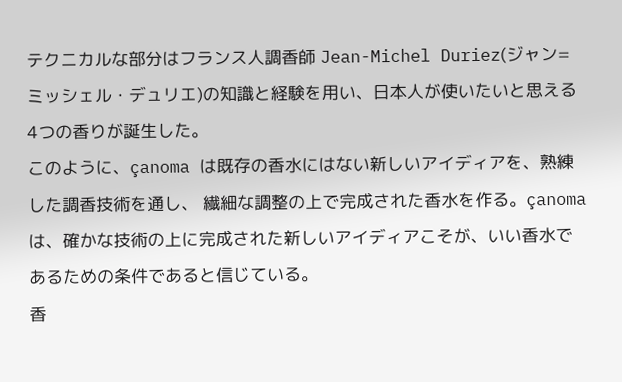テクニカルな部分はフランス人調香師 Jean-Michel Duriez(ジャン=ミッシェル・デュリエ)の知識と経験を用い、日本人が使いたいと思える4つの香りが誕生した。
このように、çanoma は既存の香水にはない新しいアイディアを、熟練した調香技術を通し、 繊細な調整の上で完成された香水を作る。çanomaは、確かな技術の上に完成された新しいアイディアこそが、いい香水であるための条件であると信じている。
香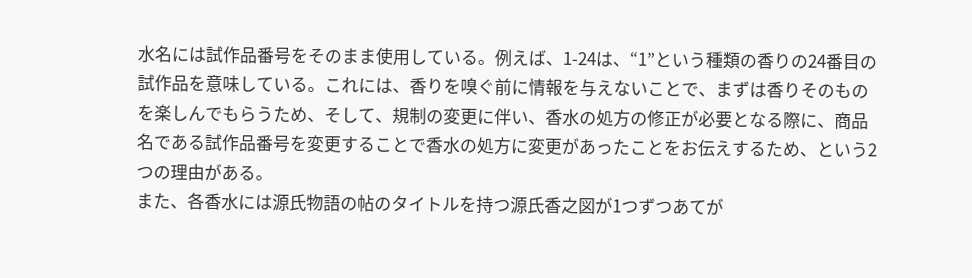水名には試作品番号をそのまま使用している。例えば、1-24は、“1”という種類の香りの24番目の試作品を意味している。これには、香りを嗅ぐ前に情報を与えないことで、まずは香りそのものを楽しんでもらうため、そして、規制の変更に伴い、香水の処方の修正が必要となる際に、商品名である試作品番号を変更することで香水の処方に変更があったことをお伝えするため、という2つの理由がある。
また、各香水には源氏物語の帖のタイトルを持つ源氏香之図が1つずつあてが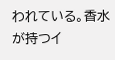われている。香水が持つイ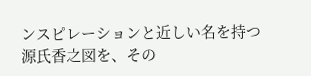ンスピレーションと近しい名を持つ源氏香之図を、その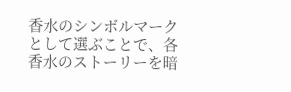香水のシンボルマークとして選ぶことで、各香水のストーリーを暗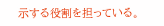示する役割を担っている。